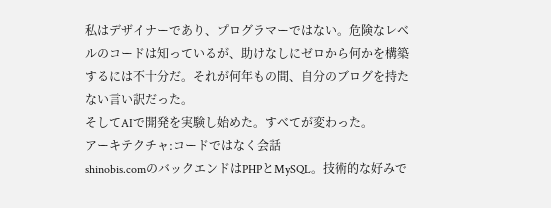私はデザイナーであり、プログラマーではない。危険なレベルのコードは知っているが、助けなしにゼロから何かを構築するには不十分だ。それが何年もの間、自分のブログを持たない言い訳だった。
そしてAIで開発を実験し始めた。すべてが変わった。
アーキテクチャ:コードではなく会話
shinobis.comのバックエンドはPHPとMySQL。技術的な好みで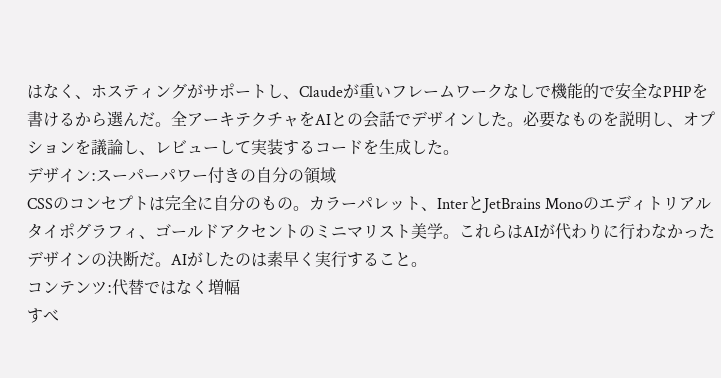はなく、ホスティングがサポートし、Claudeが重いフレームワークなしで機能的で安全なPHPを書けるから選んだ。全アーキテクチャをAIとの会話でデザインした。必要なものを説明し、オプションを議論し、レビューして実装するコードを生成した。
デザイン:スーパーパワー付きの自分の領域
CSSのコンセプトは完全に自分のもの。カラーパレット、InterとJetBrains Monoのエディトリアルタイポグラフィ、ゴールドアクセントのミニマリスト美学。これらはAIが代わりに行わなかったデザインの決断だ。AIがしたのは素早く実行すること。
コンテンツ:代替ではなく増幅
すべ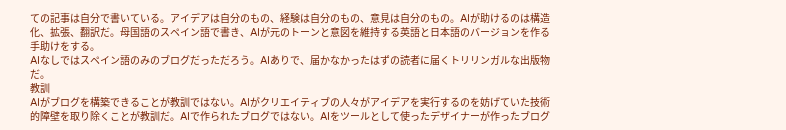ての記事は自分で書いている。アイデアは自分のもの、経験は自分のもの、意見は自分のもの。AIが助けるのは構造化、拡張、翻訳だ。母国語のスペイン語で書き、AIが元のトーンと意図を維持する英語と日本語のバージョンを作る手助けをする。
AIなしではスペイン語のみのブログだっただろう。AIありで、届かなかったはずの読者に届くトリリンガルな出版物だ。
教訓
AIがブログを構築できることが教訓ではない。AIがクリエイティブの人々がアイデアを実行するのを妨げていた技術的障壁を取り除くことが教訓だ。AIで作られたブログではない。AIをツールとして使ったデザイナーが作ったブログ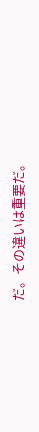だ。その違いは重要だ。